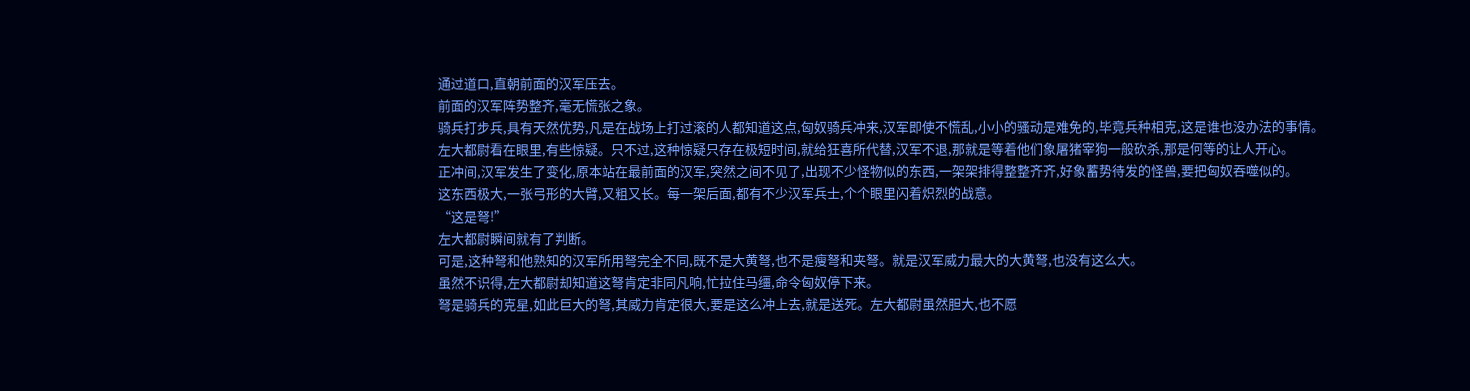通过道口,直朝前面的汉军压去。
前面的汉军阵势整齐,毫无慌张之象。
骑兵打步兵,具有天然优势,凡是在战场上打过滚的人都知道这点,匈奴骑兵冲来,汉军即使不慌乱,小小的骚动是难免的,毕竟兵种相克,这是谁也没办法的事情。
左大都尉看在眼里,有些惊疑。只不过,这种惊疑只存在极短时间,就给狂喜所代替,汉军不退,那就是等着他们象屠猪宰狗一般砍杀,那是何等的让人开心。
正冲间,汉军发生了变化,原本站在最前面的汉军,突然之间不见了,出现不少怪物似的东西,一架架排得整整齐齐,好象蓄势待发的怪兽,要把匈奴吞噬似的。
这东西极大,一张弓形的大臂,又粗又长。每一架后面,都有不少汉军兵士,个个眼里闪着炽烈的战意。
“这是弩!”
左大都尉瞬间就有了判断。
可是,这种弩和他熟知的汉军所用弩完全不同,既不是大黄弩,也不是瘦弩和夹弩。就是汉军威力最大的大黄弩,也没有这么大。
虽然不识得,左大都尉却知道这弩肯定非同凡响,忙拉住马缰,命令匈奴停下来。
弩是骑兵的克星,如此巨大的弩,其威力肯定很大,要是这么冲上去,就是送死。左大都尉虽然胆大,也不愿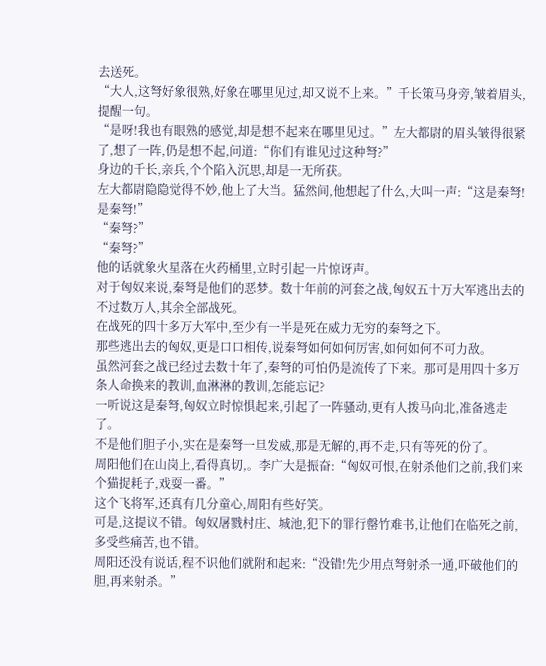去送死。
“大人,这弩好象很熟,好象在哪里见过,却又说不上来。”千长策马身旁,皱着眉头,提醒一句。
“是呀!我也有眼熟的感觉,却是想不起来在哪里见过。”左大都尉的眉头皱得很紧了,想了一阵,仍是想不起,问道:“你们有谁见过这种弩?”
身边的千长,亲兵,个个陷入沉思,却是一无所获。
左大都尉隐隐觉得不妙,他上了大当。猛然间,他想起了什么,大叫一声:“这是秦弩!是秦弩!”
“秦弩?”
“秦弩?”
他的话就象火星落在火药桶里,立时引起一片惊讶声。
对于匈奴来说,秦弩是他们的恶梦。数十年前的河套之战,匈奴五十万大军逃出去的不过数万人,其余全部战死。
在战死的四十多万大军中,至少有一半是死在威力无穷的秦弩之下。
那些逃出去的匈奴,更是口口相传,说秦弩如何如何厉害,如何如何不可力敌。
虽然河套之战已经过去数十年了,秦弩的可怕仍是流传了下来。那可是用四十多万条人命换来的教训,血淋淋的教训,怎能忘记?
一听说这是秦弩,匈奴立时惊惧起来,引起了一阵骚动,更有人拨马向北,准备逃走了。
不是他们胆子小,实在是秦弩一旦发威,那是无解的,再不走,只有等死的份了。
周阳他们在山岗上,看得真切,。李广大是振奋:“匈奴可恨,在射杀他们之前,我们来个猫捉耗子,戏耍一番。”
这个飞将军,还真有几分童心,周阳有些好笑。
可是,这提议不错。匈奴屠戮村庄、城池,犯下的罪行罄竹难书,让他们在临死之前,多受些痛苦,也不错。
周阳还没有说话,程不识他们就附和起来:“没错!先少用点弩射杀一通,吓破他们的胆,再来射杀。”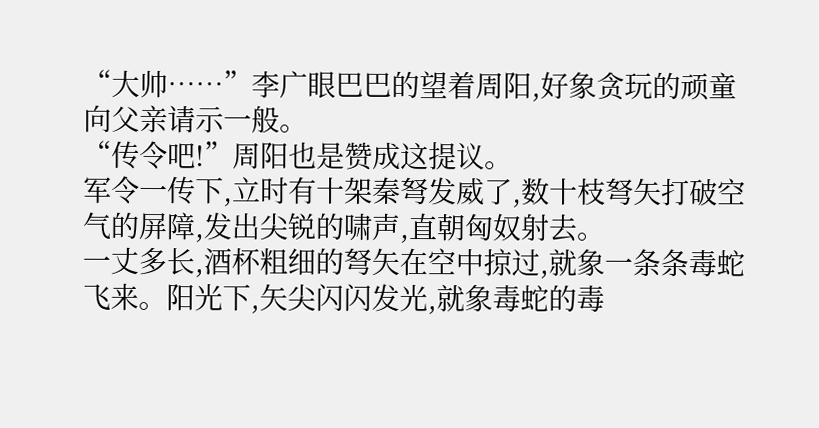“大帅……”李广眼巴巴的望着周阳,好象贪玩的顽童向父亲请示一般。
“传令吧!”周阳也是赞成这提议。
军令一传下,立时有十架秦弩发威了,数十枝弩矢打破空气的屏障,发出尖锐的啸声,直朝匈奴射去。
一丈多长,酒杯粗细的弩矢在空中掠过,就象一条条毒蛇飞来。阳光下,矢尖闪闪发光,就象毒蛇的毒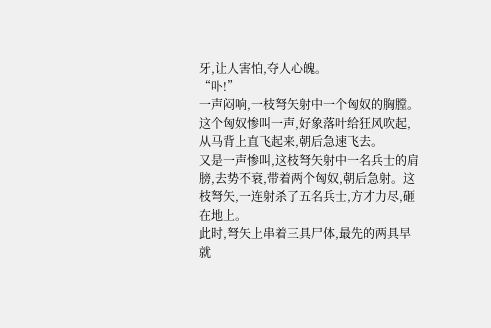牙,让人害怕,夺人心魄。
“卟!”
一声闷响,一枝弩矢射中一个匈奴的胸膛。这个匈奴惨叫一声,好象落叶给狂风吹起,从马背上直飞起来,朝后急速飞去。
又是一声惨叫,这枝弩矢射中一名兵士的肩膀,去势不衰,带着两个匈奴,朝后急射。这枝弩矢,一连射杀了五名兵士,方才力尽,砸在地上。
此时,弩矢上串着三具尸体,最先的两具早就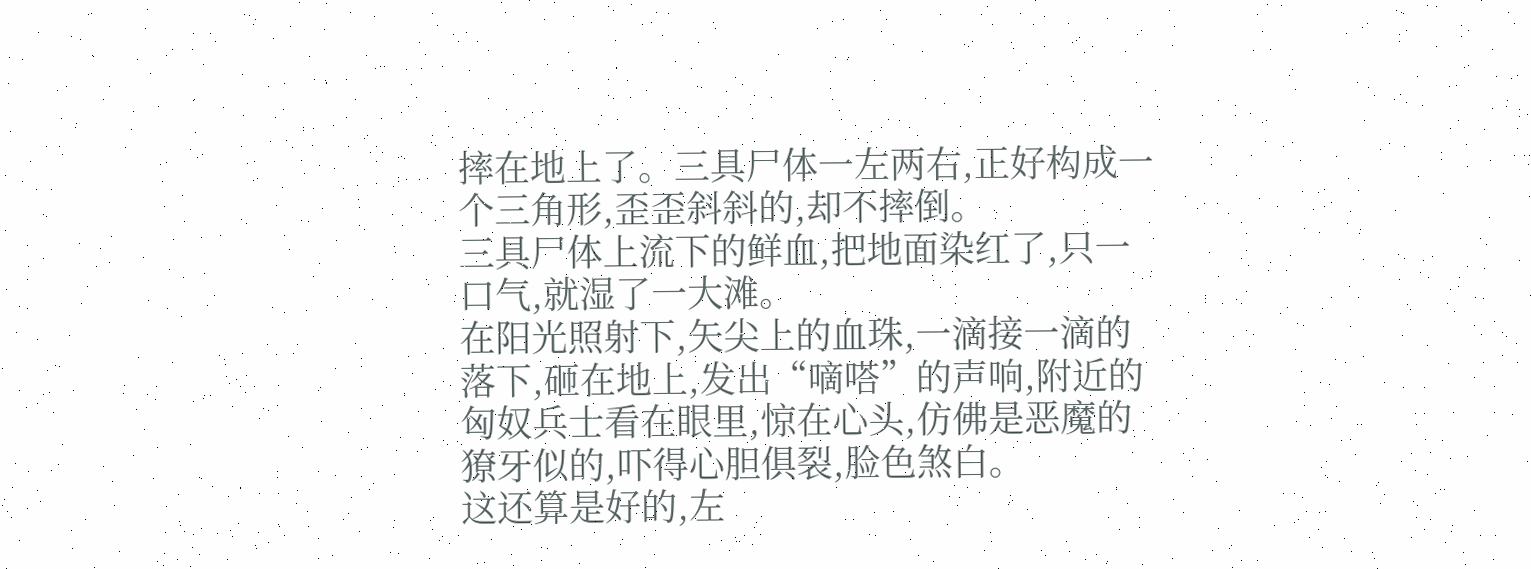摔在地上了。三具尸体一左两右,正好构成一个三角形,歪歪斜斜的,却不摔倒。
三具尸体上流下的鲜血,把地面染红了,只一口气,就湿了一大滩。
在阳光照射下,矢尖上的血珠,一滴接一滴的落下,砸在地上,发出“嘀嗒”的声响,附近的匈奴兵士看在眼里,惊在心头,仿佛是恶魔的獠牙似的,吓得心胆俱裂,脸色煞白。
这还算是好的,左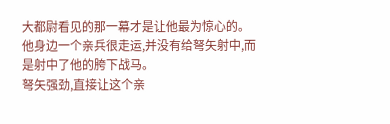大都尉看见的那一幕才是让他最为惊心的。他身边一个亲兵很走运,并没有给弩矢射中,而是射中了他的胯下战马。
弩矢强劲,直接让这个亲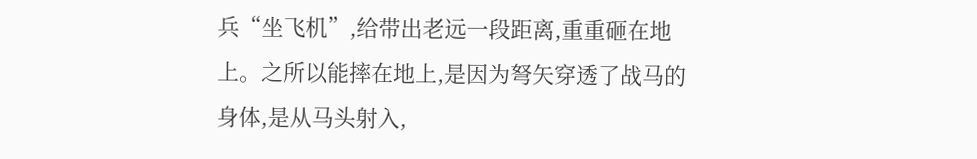兵“坐飞机”,给带出老远一段距离,重重砸在地上。之所以能摔在地上,是因为弩矢穿透了战马的身体,是从马头射入,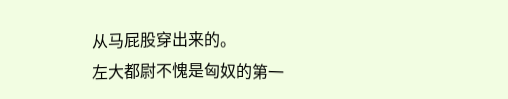从马屁股穿出来的。
左大都尉不愧是匈奴的第一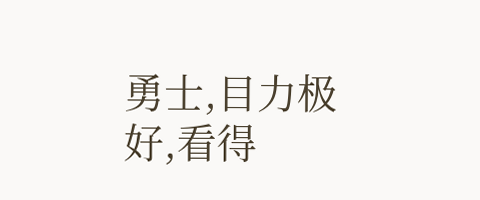勇士,目力极好,看得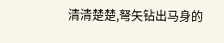清清楚楚,弩矢钻出马身的